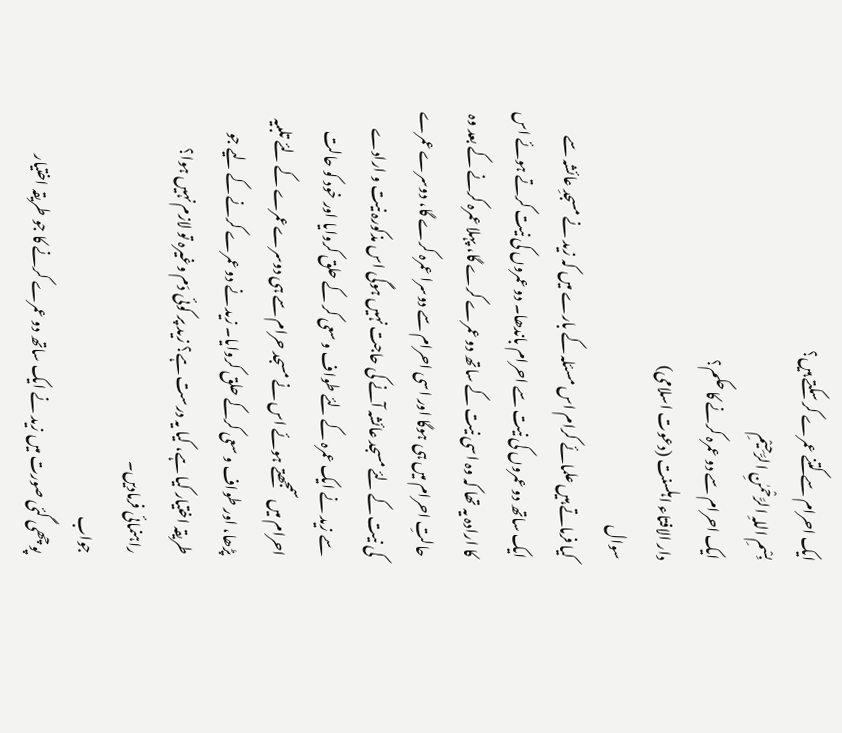ایک احرام سے کتنے عمرے کر سکتے ہیں؟
بِسْمِ اللہِ الرَّحْمٰنِ الرَّحِيْمِ
ایک احرام سے دو عمرہ کرنے کا حکم؟
دار الافتاء اہلسنت (دعوت اسلامی)
سوال
کیا فرماتے ہیں علمائے کرام اس مسئلہ کے بارے میں کہ زید نے مسجدِ عائشہ سے ایک ساتھ دو عمروں کی نیت سے احرام باندھا۔ دو عمروں کی نیت کرتے ہوئے اس کا ارادہ یہ تھا کہ وہ اسی نیت کے ساتھ دو عمرے کرے گا، پہلا عمرہ کرنے کے بعد وہ حالتِ احرام میں ہی ہوگا اور اسی احرام سے دوسرا عمرہ کرے گا، دوسرے عمرے کی نیت کے لئے مسجد عائشہ آنے کی حاجت نہیں ہوگی اس مذکورہ نیت و ارادے سے زید نے ایک عمرہ کے لئے طواف و سعی کر کے حلق کروایا اور خود کو حالت احرام میں سمجھتے ہوئے اس نے مسجد حرام سے ہی دوسرےعمرے کے لئے تلبیہ پڑھا، اور طواف و سعی کرکے حلق کروایا۔ زید نے دو عمرے کرنے کے لیے جو طریقہ اختیار کیا ہے، کیا یہ درست ہے؟ زید پر کوئی دَم وغیرہ تو لازم نہیں ہوا؟ راہنمائی فرمادیں۔
جواب
پوچھی گئی صورت میں زید نے ایک ساتھ دو عمرے کرنے کا جو طریقہ اختیار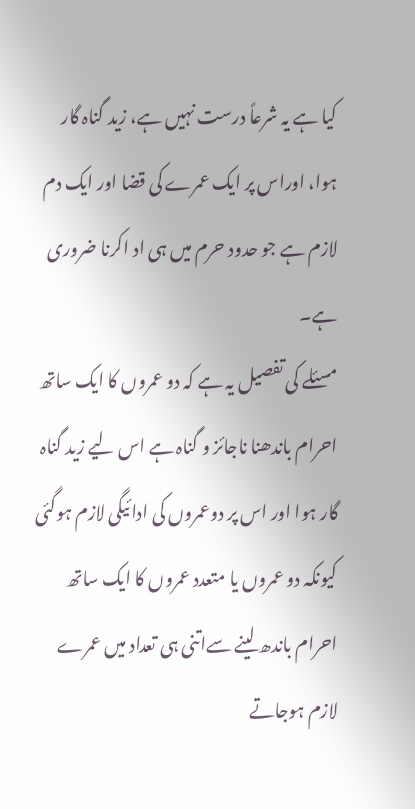کیا ہے یہ شرعاً درست نہیں ہے، زید گناہ گار ہوا، اوراس پر ایک عمرے کی قضا اور ایک دم لازم ہے جو حدود حرم میں ہی اد اکرنا ضروری ہے۔
مسئلے کی تفصیل یہ ہے کہ دو عمروں کا ایک ساتھ احرام باندھنا ناجائز و گناہ ہے اس لیے زید گناہ گار ہوا اور اس پر دوعمروں کی ادائیگی لازم ہوگئی کیونکہ دو عمروں یا متعدد عمروں کا ایک ساتھ احرام باندھ لینے سےاتنی ہی تعداد میں عمرے لازم ہوجاتے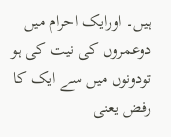ہیں۔ اورایک احرام میں دوعمروں کی نیت کی ہو تودونوں میں سے ایک کا رفض یعنی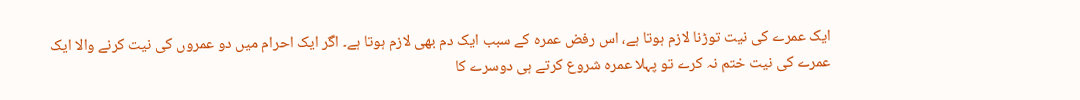ایک عمرے کی نیت توڑنا لازم ہوتا ہے، اس رفض عمرہ کے سبب ایک دم بھی لازم ہوتا ہے۔ اگر ایک احرام میں دو عمروں کی نیت کرنے والا ایک عمرے کی نیت ختم نہ کرے تو پہلا عمرہ شروع کرتے ہی دوسرے کا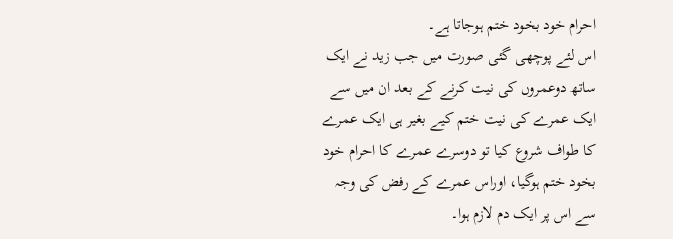احرام خود بخود ختم ہوجاتا ہے۔
اس لئے پوچھی گئی صورت میں جب زید نے ایک ساتھ دوعمروں کی نیت کرنے کے بعد ان میں سے ایک عمرے کی نیت ختم کیے بغیر ہی ایک عمرے کا طواف شروع کیا تو دوسرے عمرے کا احرام خود بخود ختم ہوگیا، اوراس عمرے کے رفض کی وجہ سے اس پر ایک دم لازم ہوا۔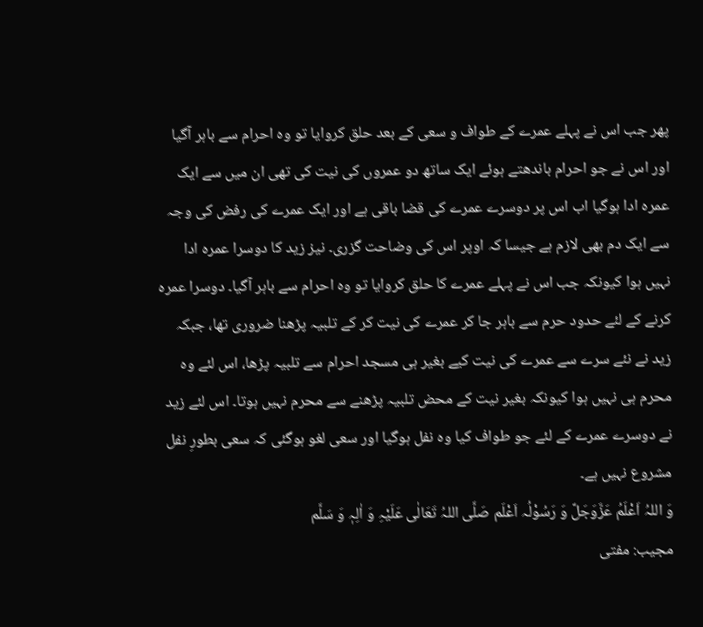پھر جب اس نے پہلے عمرے کے طواف و سعی کے بعد حلق کروایا تو وہ احرام سے باہر آگیا اور اس نے جو احرام باندھتے ہوئے ایک ساتھ دو عمروں کی نیت کی تھی ان میں سے ایک عمرہ ادا ہوگیا اب اس پر دوسرے عمرے کی قضا باقی ہے اور ایک عمرے کی رفض کی وجہ سے ایک دم بھی لازم ہے جیسا کہ اوپر اس کی وضاحت گزری۔ نیز زید کا دوسرا عمرہ ادا نہیں ہوا کیونکہ جب اس نے پہلے عمرے کا حلق کروایا تو وہ احرام سے باہر آگیا۔ دوسرا عمرہ کرنے کے لئے حدود حرم سے باہر جا کر عمرے کی نیت کر کے تلبیہ پڑھنا ضروری تھا، جبکہ زید نے نئے سرے سے عمرے کی نیت کیے بغیر ہی مسجد احرام سے تلبیہ پڑھا، اس لئے وہ محرم ہی نہیں ہوا کیونکہ بغیر نیت کے محض تلبیہ پڑھنے سے محرم نہیں ہوتا۔ اس لئے زید نے دوسرے عمرے کے لئے جو طواف کیا وہ نفل ہوگیا اور سعی لغو ہوگئی کہ سعی بطورِ نفل مشروع نہیں ہے۔
وَ اللہُ اَعْلَمُ عَزَّوَجَلَّ وَ رَسُوْلُہ اَعْلَم صَلَّی اللہُ تَعَالٰی عَلَیْہِ وَ اٰلِہٖ وَ سَلَّم
مجیب: مفتی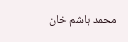محمد ہاشم خان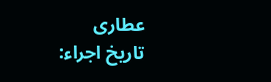عطاری
تاریخ اجراء: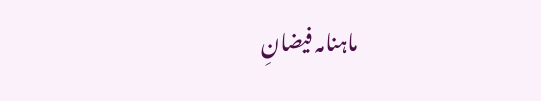ماہنامہ فیضانِ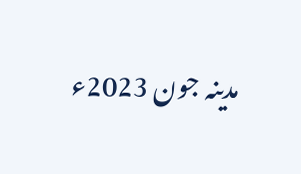مدینہ جون 2023ء